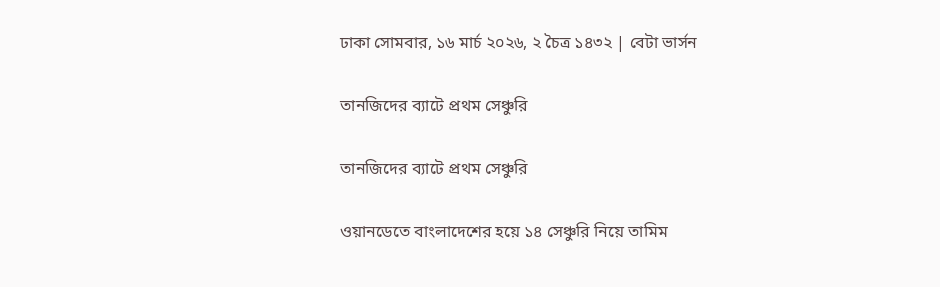ঢাকা সোমবার, ১৬ মার্চ ২০২৬, ২ চৈত্র ১৪৩২ | বেটা ভার্সন

তানজিদের ব্যাটে প্রথম সেঞ্চুরি

তানজিদের ব্যাটে প্রথম সেঞ্চুরি

ওয়ানডেতে বাংলাদেশের হয়ে ১৪ সেঞ্চুরি নিয়ে তামিম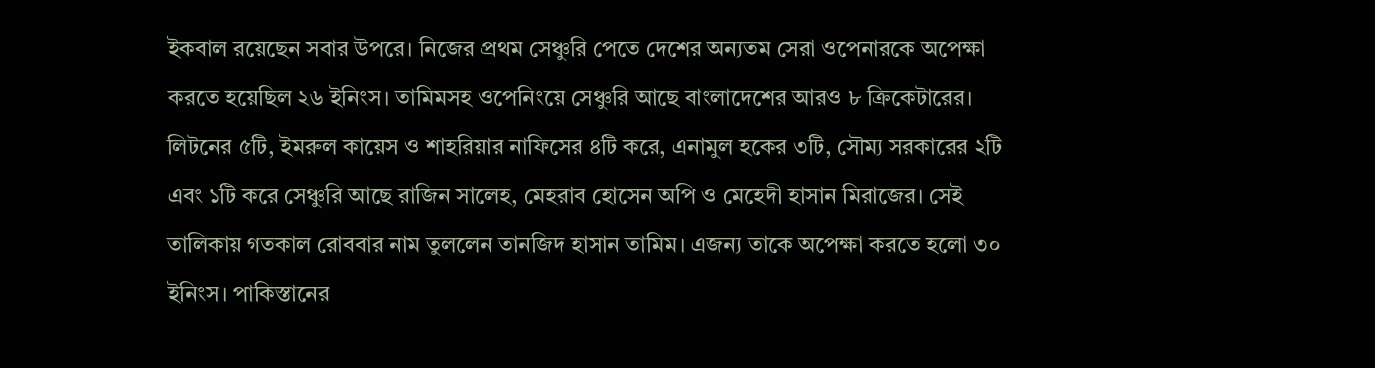ইকবাল রয়েছেন সবার উপরে। নিজের প্রথম সেঞ্চুরি পেতে দেশের অন্যতম সেরা ওপেনারকে অপেক্ষা করতে হয়েছিল ২৬ ইনিংস। তামিমসহ ওপেনিংয়ে সেঞ্চুরি আছে বাংলাদেশের আরও ৮ ক্রিকেটারের। লিটনের ৫টি, ইমরুল কায়েস ও শাহরিয়ার নাফিসের ৪টি করে, এনামুল হকের ৩টি, সৌম্য সরকারের ২টি এবং ১টি করে সেঞ্চুরি আছে রাজিন সালেহ, মেহরাব হোসেন অপি ও মেহেদী হাসান মিরাজের। সেই তালিকায় গতকাল রোববার নাম তুললেন তানজিদ হাসান তামিম। এজন্য তাকে অপেক্ষা করতে হলো ৩০ ইনিংস। পাকিস্তানের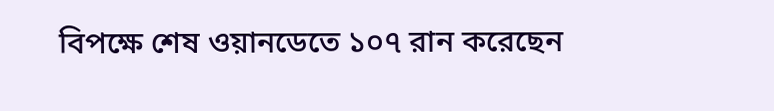বিপক্ষে শেষ ওয়ানডেতে ১০৭ রান করেছেন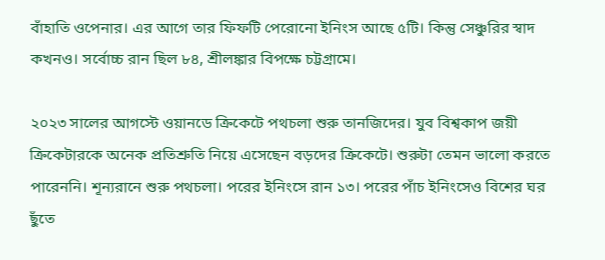বাঁহাতি ওপেনার। এর আগে তার ফিফটি পেরোনো ইনিংস আছে ৫টি। কিন্তু সেঞ্চুরির স্বাদ কখনও। সর্বোচ্চ রান ছিল ৮৪, শ্রীলঙ্কার বিপক্ষে চট্টগ্রামে।

২০২৩ সালের আগস্টে ওয়ানডে ক্রিকেটে পথচলা শুরু তানজিদের। যুব বিশ্বকাপ জয়ী ক্রিকেটারকে অনেক প্রতিশ্রুতি নিয়ে এসেছেন বড়দের ক্রিকেটে। শুরুটা তেমন ভালো করতে পারেননি। শূন্যরানে শুরু পথচলা। পরের ইনিংসে রান ১৩। পরের পাঁচ ইনিংসেও বিশের ঘর ছুঁতে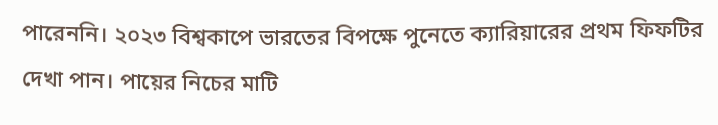পারেননি। ২০২৩ বিশ্বকাপে ভারতের বিপক্ষে পুনেতে ক্যারিয়ারের প্রথম ফিফটির দেখা পান। পায়ের নিচের মাটি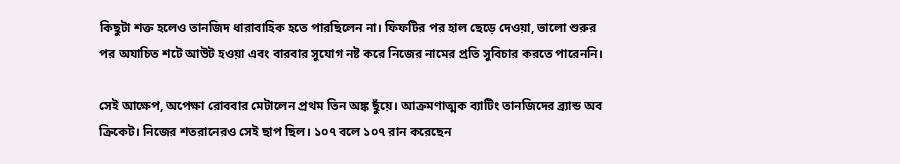কিছুটা শক্ত হলেও তানজিদ ধারাবাহিক হতে পারছিলেন না। ফিফটির পর হাল ছেড়ে দেওয়া, ভালো শুরুর পর অযাচিত শটে আউট হওয়া এবং বারবার সুযোগ নষ্ট করে নিজের নামের প্রতি সুবিচার করতে পারেননি।

সেই আক্ষেপ, অপেক্ষা রোববার মেটালেন প্রথম তিন অঙ্ক ছুঁয়ে। আক্রমণাত্মক ব্যাটিং তানজিদের ব্র্যান্ড অব ক্রিকেট। নিজের শতরানেরও সেই ছাপ ছিল। ১০৭ বলে ১০৭ রান করেছেন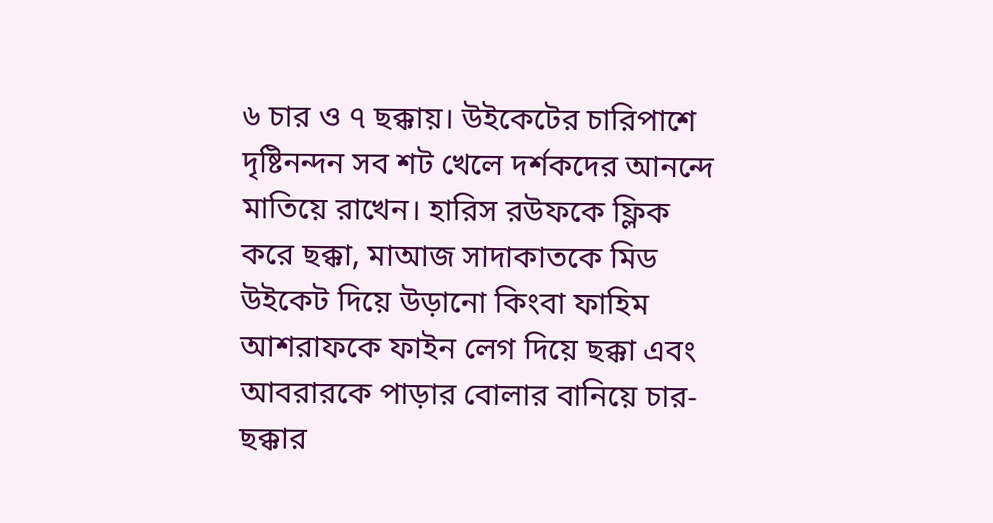৬ চার ও ৭ ছক্কায়। উইকেটের চারিপাশে দৃষ্টিনন্দন সব শট খেলে দর্শকদের আনন্দে মাতিয়ে রাখেন। হারিস রউফকে ফ্লিক করে ছক্কা, মাআজ সাদাকাতকে মিড উইকেট দিয়ে উড়ানো কিংবা ফাহিম আশরাফকে ফাইন লেগ দিয়ে ছক্কা এবং আবরারকে পাড়ার বোলার বানিয়ে চার-ছক্কার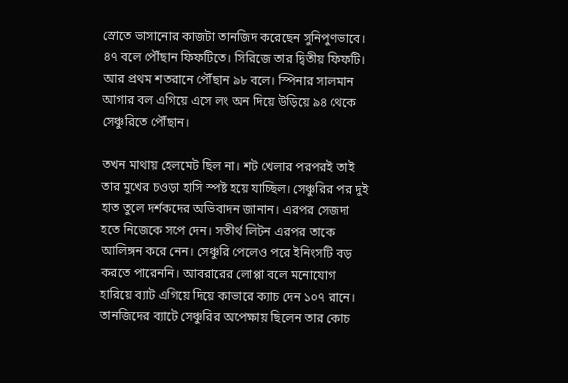স্রোতে ভাসানোর কাজটা তানজিদ করেছেন সুনিপুণভাবে। ৪৭ বলে পৌঁছান ফিফটিতে। সিরিজে তার দ্বিতীয় ফিফটি। আর প্রথম শতরানে পৌঁছান ৯৮ বলে। স্পিনার সালমান আগার বল এগিয়ে এসে লং অন দিয়ে উড়িয়ে ৯৪ থেকে সেঞ্চুরিতে পৌঁছান।

তখন মাথায় হেলমেট ছিল না। শট খেলার পরপরই তাই তার মুখের চওড়া হাসি স্পষ্ট হয়ে যাচ্ছিল। সেঞ্চুরির পর দুই হাত তুলে দর্শকদের অভিবাদন জানান। এরপর সেজদা হতে নিজেকে সপে দেন। সতীর্থ লিটন এরপর তাকে আলিঙ্গন করে নেন। সেঞ্চুরি পেলেও পরে ইনিংসটি বড় করতে পারেননি। আবরারের লোপ্পা বলে মনোযোগ হারিয়ে ব্যাট এগিয়ে দিয়ে কাভারে ক্যাচ দেন ১০৭ রানে। তানজিদের ব্যাটে সেঞ্চুরির অপেক্ষায় ছিলেন তার কোচ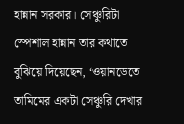হান্নান সরকার। সেঞ্চুরিটা স্পেশাল হান্নান তার কথাতে বুঝিয়ে দিয়েছেন, ‘ওয়ানডেতে তামিমের একটা সেঞ্চুরি দেখার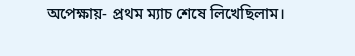অপেক্ষায়- প্রথম ম্যাচ শেষে লিখেছিলাম।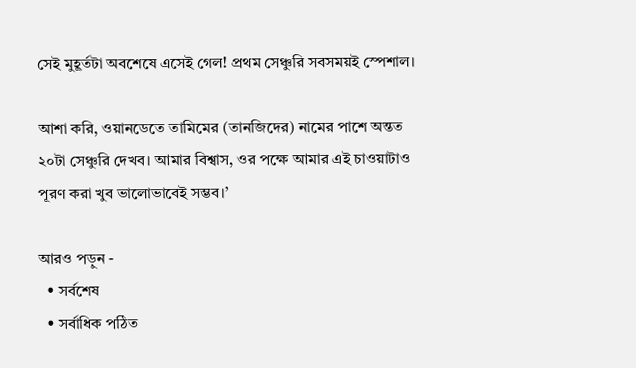সেই মুহূর্তটা অবশেষে এসেই গেল! প্রথম সেঞ্চুরি সবসময়ই স্পেশাল।

আশা করি, ওয়ানডেতে তামিমের (তানজিদের) নামের পাশে অন্তত ২০টা সেঞ্চুরি দেখব। আমার বিশ্বাস, ওর পক্ষে আমার এই চাওয়াটাও পূরণ করা খুব ভালোভাবেই সম্ভব।’

আরও পড়ুন -
  • সর্বশেষ
  • সর্বাধিক পঠিত